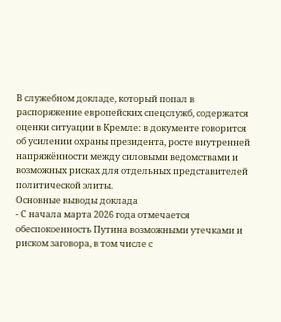В служебном докладе, который попал в распоряжение европейских спецслужб, содержатся оценки ситуации в Кремле: в документе говорится об усилении охраны президента, росте внутренней напряжённости между силовыми ведомствами и возможных рисках для отдельных представителей политической элиты.
Основные выводы доклада
- С начала марта 2026 года отмечается обеспокоенность Путина возможными утечками и риском заговора, в том числе с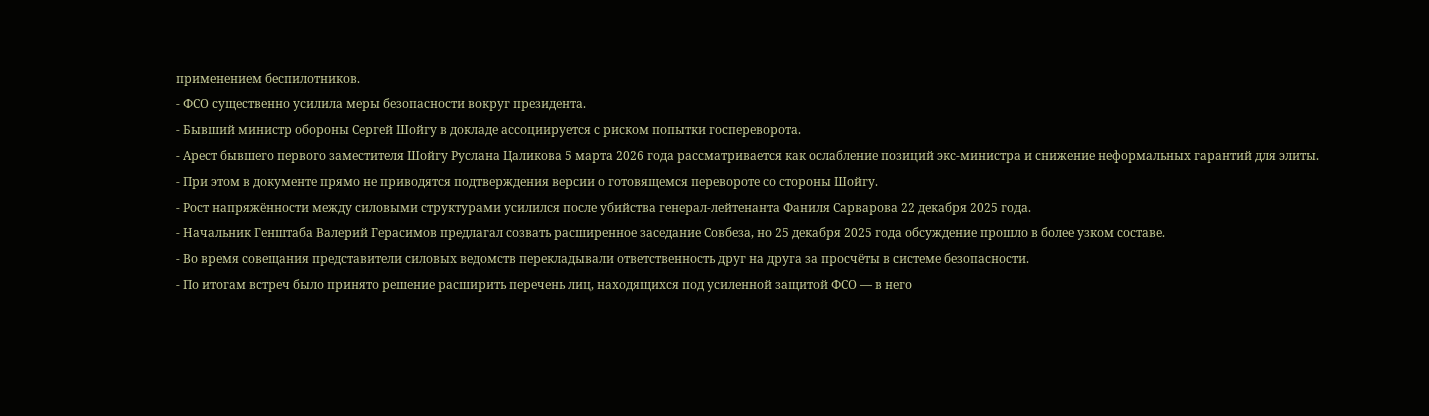применением беспилотников.
- ФСО существенно усилила меры безопасности вокруг президента.
- Бывший министр обороны Сергей Шойгу в докладе ассоциируется с риском попытки госпереворота.
- Арест бывшего первого заместителя Шойгу Руслана Цаликова 5 марта 2026 года рассматривается как ослабление позиций экс‑министра и снижение неформальных гарантий для элиты.
- При этом в документе прямо не приводятся подтверждения версии о готовящемся перевороте со стороны Шойгу.
- Рост напряжённости между силовыми структурами усилился после убийства генерал‑лейтенанта Фаниля Сарварова 22 декабря 2025 года.
- Начальник Генштаба Валерий Герасимов предлагал созвать расширенное заседание Совбеза, но 25 декабря 2025 года обсуждение прошло в более узком составе.
- Во время совещания представители силовых ведомств перекладывали ответственность друг на друга за просчёты в системе безопасности.
- По итогам встреч было принято решение расширить перечень лиц, находящихся под усиленной защитой ФСО — в него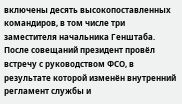включены десять высокопоставленных командиров, в том числе три заместителя начальника Генштаба.
После совещаний президент провёл встречу с руководством ФСО, в результате которой изменён внутренний регламент службы и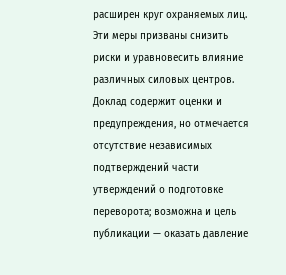расширен круг охраняемых лиц. Эти меры призваны снизить риски и уравновесить влияние различных силовых центров.
Доклад содержит оценки и предупреждения, но отмечается отсутствие независимых подтверждений части утверждений о подготовке переворота; возможна и цель публикации — оказать давление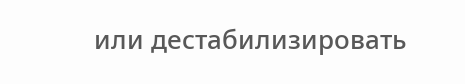или дестабилизировать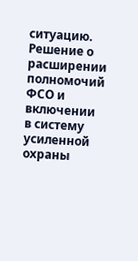ситуацию.
Решение о расширении полномочий ФСО и включении в систему усиленной охраны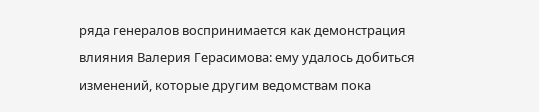ряда генералов воспринимается как демонстрация влияния Валерия Герасимова: ему удалось добиться изменений, которые другим ведомствам пока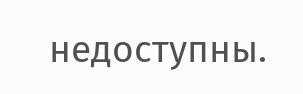недоступны.